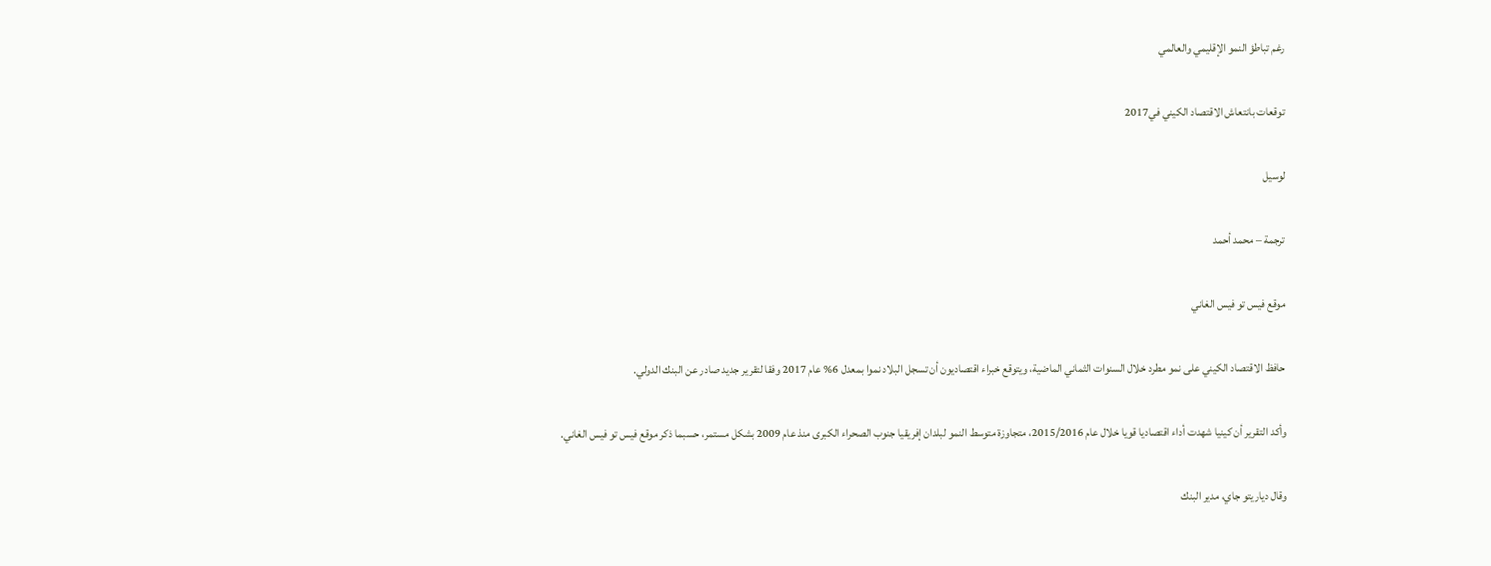رغم تباطؤ النمو الإقليمي والعالمي

توقعات بانتعاش الاقتصاد الكيني في2017

لوسيل

ترجمة – محمد أحمد

موقع فيس تو فيس الغاني

حافظ الاقتصاد الكيني على نمو مطرد خلال السنوات الثماني الماضية، ويتوقع خبراء اقتصاديون أن تسجل البلاد نموا بمعدل 6% عام 2017 وفقا لتقرير جديد صادر عن البنك الدولي.

وأكد التقرير أن كينيا شهدت أداء اقتصاديا قويا خلال عام 2015/2016، متجاوزة متوسط النمو لبلدان إفريقيا جنوب الصحراء الكبرى منذ عام 2009 بشكل مستمر، حسبما ذكر موقع فيس تو فيس الغاني.

وقال دياريتو جاي، مدير البنك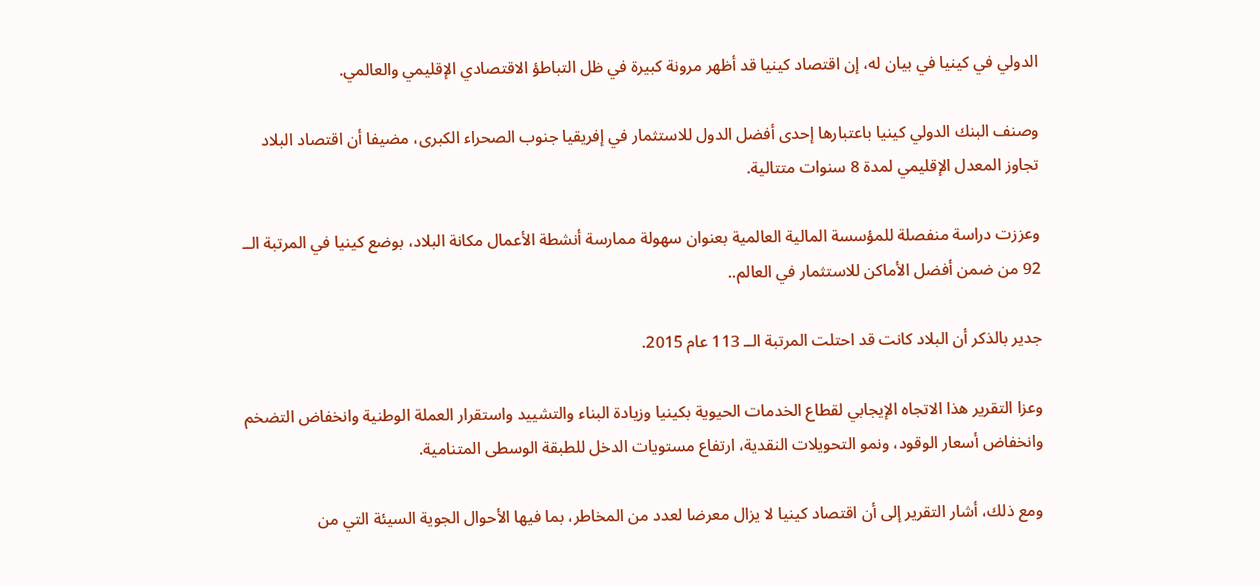الدولي في كينيا في بيان له، إن اقتصاد كينيا قد أظهر مرونة كبيرة في ظل التباطؤ الاقتصادي الإقليمي والعالمي.

وصنف البنك الدولي كينيا باعتبارها إحدى أفضل الدول للاستثمار في إفريقيا جنوب الصحراء الكبرى، مضيفا أن اقتصاد البلاد تجاوز المعدل الإقليمي لمدة 8 سنوات متتالية.

وعززت دراسة منفصلة للمؤسسة المالية العالمية بعنوان سهولة ممارسة أنشطة الأعمال مكانة البلاد، بوضع كينيا في المرتبة الــ 92 من ضمن أفضل الأماكن للاستثمار في العالم..

جدير بالذكر أن البلاد كانت قد احتلت المرتبة الــ 113 عام 2015.

وعزا التقرير هذا الاتجاه الإيجابي لقطاع الخدمات الحيوية بكينيا وزيادة البناء والتشييد واستقرار العملة الوطنية وانخفاض التضخم وانخفاض أسعار الوقود، ونمو التحويلات النقدية، ارتفاع مستويات الدخل للطبقة الوسطى المتنامية.

ومع ذلك، أشار التقرير إلى أن اقتصاد كينيا لا يزال معرضا لعدد من المخاطر، بما فيها الأحوال الجوية السيئة التي من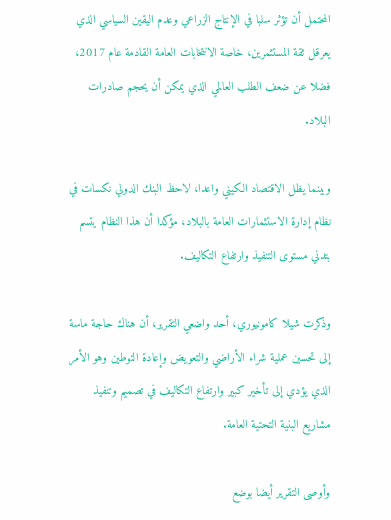المحتمل أن تؤثر سلبا في الإنتاج الزراعي وعدم اليقين السياسي الذي يعرقل ثقة المستثمرين، خاصة الانتخابات العامة القادمة عام 2017، فضلا عن ضعف الطلب العالمي الذي يمكن أن يحجم صادرات البلاد.

وبينما يظل الاقتصاد الكيني واعدا، لاحظ البنك الدولي نكسات في نظام إدارة الاستثمارات العامة بالبلاد، مؤكدا أن هذا النظام يتسم بتدني مستوى التنفيذ وارتفاع التكاليف.

وذكرت شيلا كامونيوري، أحد واضعي التقرير، أن هناك حاجة ماسة إلى تحسين عملية شراء الأراضي والتعويض وإعادة التوطين وهو الأمر الذي يؤدي إلى تأخير كبير وارتفاع التكاليف في تصميم وتنفيذ مشاريع البنية التحتية العامة.

وأوصى التقرير أيضا بوضع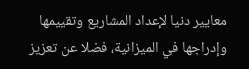معايير دنيا لإعداد المشاريع وتقييمها وإدراجها في الميزانية، فضلا عن تعزيز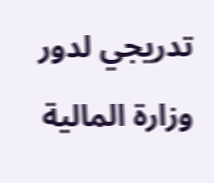تدريجي لدور وزارة المالية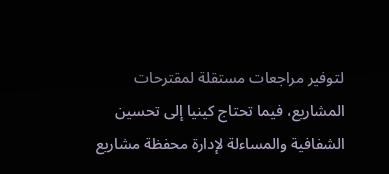لتوفير مراجعات مستقلة لمقترحات المشاريع، فيما تحتاج كينيا إلى تحسين الشفافية والمساءلة لإدارة محفظة مشاريع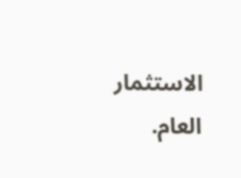الاستثمار العام.